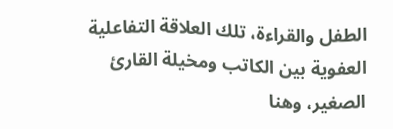الطفل والقراءة، تلك العلاقة التفاعلية العفوية بين الكاتب ومخيلة القارئ الصغير، وهنا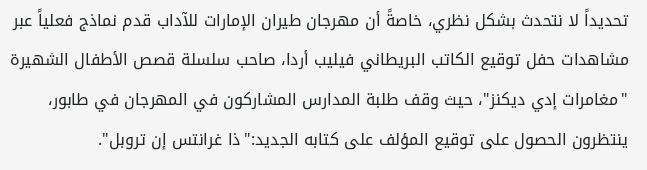تحديداً لا نتحدث بشكل نظري، خاصةً أن مهرجان طيران الإمارات للآداب قدم نماذج فعلياً عبر مشاهدات حفل توقيع الكاتب البريطاني فيليب أردا، صاحب سلسلة قصص الأطفال الشهيرة "مغامرات إدي ديكنز"، حيث وقف طلبة المدارس المشاركون في المهرجان في طابور، ينتظرون الحصول على توقيع المؤلف على كتابه الجديد:"ذا غرانتس إن تروبل".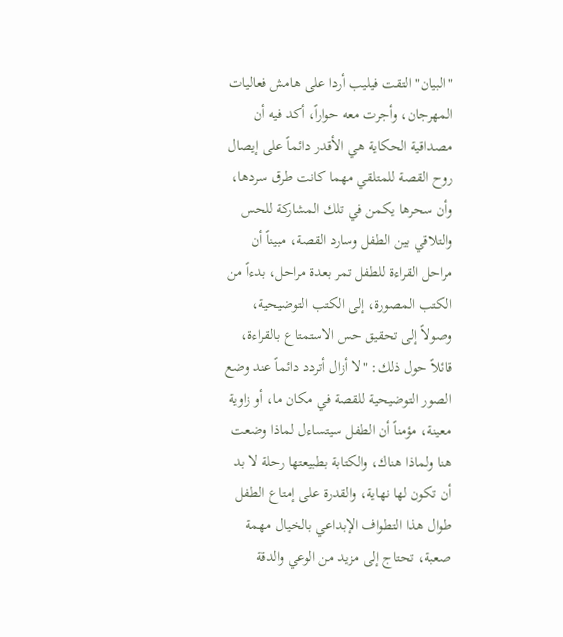"البيان" التقت فيليب أردا على هامش فعاليات المهرجان، وأجرت معه حواراً، أكد فيه أن مصداقية الحكاية هي الأقدر دائماً على إيصال روح القصة للمتلقي مهما كانت طرق سردها، وأن سحرها يكمن في تلك المشاركة للحس والتلاقي بين الطفل وسارد القصة، مبيناً أن مراحل القراءة للطفل تمر بعدة مراحل، بدءاً من الكتب المصورة، إلى الكتب التوضيحية، وصولاً إلى تحقيق حس الاستمتاع بالقراءة، قائلاً حول ذلك: "لا أزال أتردد دائماً عند وضع الصور التوضيحية للقصة في مكان ما، أو زاوية معينة، مؤمناً أن الطفل سيتساءل لماذا وضعت هنا ولماذا هناك، والكتابة بطبيعتها رحلة لا بد أن تكون لها نهاية، والقدرة على إمتاع الطفل طوال هذا التطواف الإبداعي بالخيال مهمة صعبة، تحتاج إلى مزيد من الوعي والدقة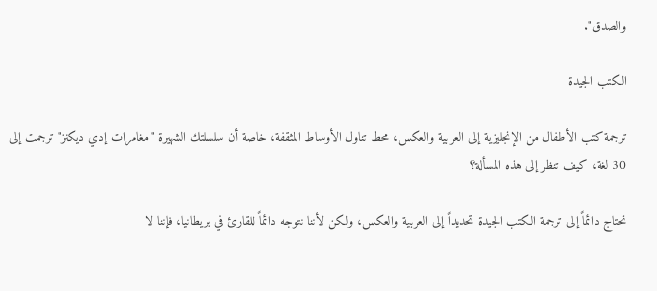والصدق".

الكتب الجيدة

ترجمة كتب الأطفال من الإنجليزية إلى العربية والعكس، محط تناول الأوساط المثقفة، خاصة أن سلسلتك الشهيرة "مغامرات إدي ديكنز" ترجمت إلى 30 لغة، كيف تنظر إلى هذه المسألة؟

نحتاج دائماً إلى ترجمة الكتب الجيدة تحديداً إلى العربية والعكس، ولكن لأننا نتوجه دائماً للقارئ في بريطانيا، فإننا لا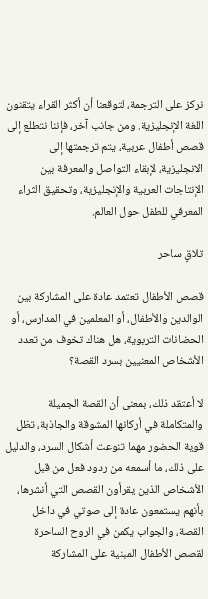نركز على الترجمة، لتوقعنا أن أكثر القراء يتقنون اللغة الإنجليزية. ومن جانب آخر، فإننا نتطلع إلى قصص أطفال عربية، يتم ترجمتها إلى الانجليزية، لإبقاء التواصل والمعرفة بين الإنتاجات العربية والإنجليزية، وتحقيق الثراء المعرفي للطفل حول العالم.

تلاقٍ ساحر

قصص الأطفال تعتمد عادة على المشاركة بين الوالدين والأطفال، أو المعلمين في المدارس، أو الحضانات التربوية، هل هناك تخوف من تعدد الأشخاص المعنيين بسرد القصة؟

لا أعتقد ذلك، بمعنى أن القصة الجميلة والمتكاملة في أركانها المشوقة والجاذبة، تظل قوية الحضور مهما تنوعت أشكال السرد، والدليل على ذلك، ما أسمعه من ردود فعل من قبل الأشخاص الذين يقرأون القصص التي أنشرها، بأنهم يستمعون عادة إلى صوتي في داخل القصة، والجواب يكمن في الروح الساحرة لقصص الأطفال المبنية على المشاركة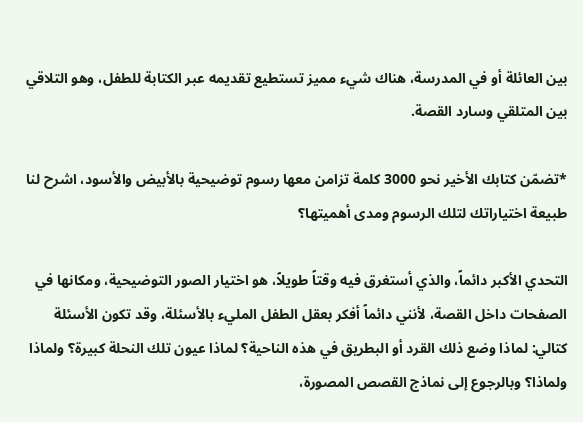بين العائلة أو في المدرسة، هناك شيء مميز تستطيع تقديمه عبر الكتابة للطفل، وهو التلاقي بين المتلقي وسارد القصة.

*تضمّن كتابك الأخير نحو 3000 كلمة تزامن معها رسوم توضيحية بالأبيض والأسود، اشرح لنا طبيعة اختياراتك لتلك الرسوم ومدى أهميتها؟

التحدي الأكبر دائماً، والذي أستغرق فيه وقتاً طويلاً، هو اختيار الصور التوضيحية، ومكانها في الصفحات داخل القصة، لأنني دائماً أفكر بعقل الطفل المليء بالأسئلة، وقد تكون الأسئلة كتالي: لماذا وضع ذلك القرد أو البطريق في هذه الناحية؟ لماذا عيون تلك النحلة كبيرة؟ ولماذا ولماذا؟ وبالرجوع إلى نماذج القصص المصورة،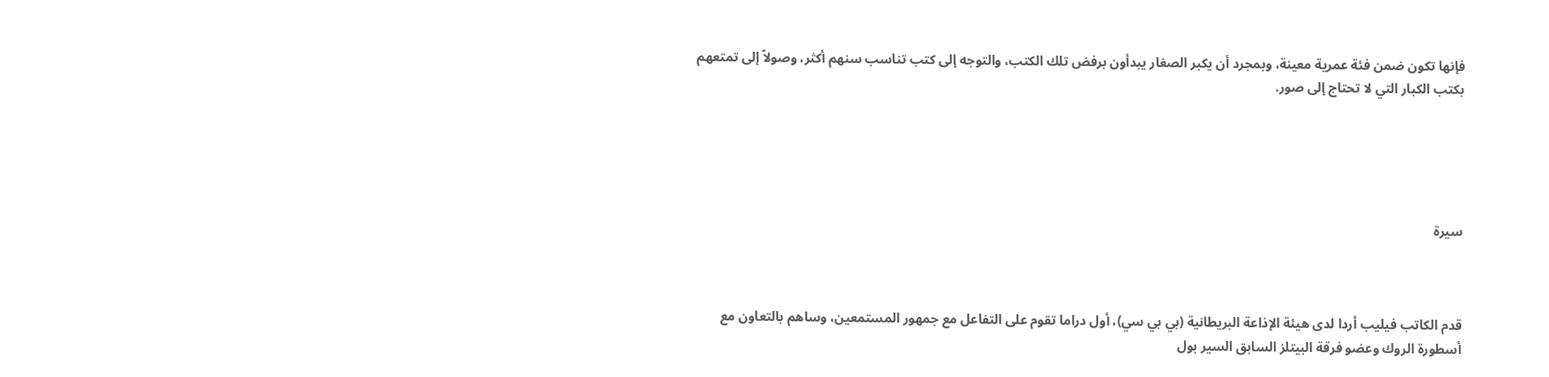فإنها تكون ضمن فئة عمرية معينة، وبمجرد أن يكبر الصغار يبدأون برفض تلك الكتب، والتوجه إلى كتب تناسب سنهم أكثر، وصولاً إلى تمتعهم بكتب الكبار التي لا تحتاج إلى صور.





سيرة



قدم الكاتب فيليب أردا لدى هيئة الإذاعة البريطانية (بي بي سي)، أول دراما تقوم على التفاعل مع جمهور المستمعين، وساهم بالتعاون مع أسطورة الروك وعضو فرقة البيتلز السابق السير بول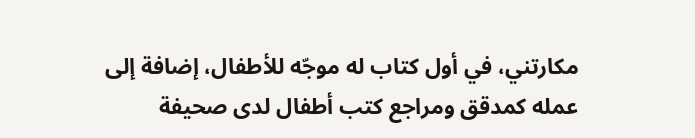مكارتني، في أول كتاب له موجّه للأطفال، إضافة إلى عمله كمدقق ومراجع كتب أطفال لدى صحيفة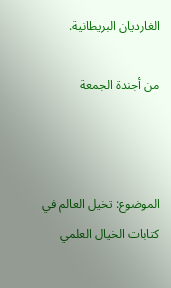الغارديان البريطانية.

من أجندة الجمعة



الموضوع: تخيل العالم في كتابات الخيال العلمي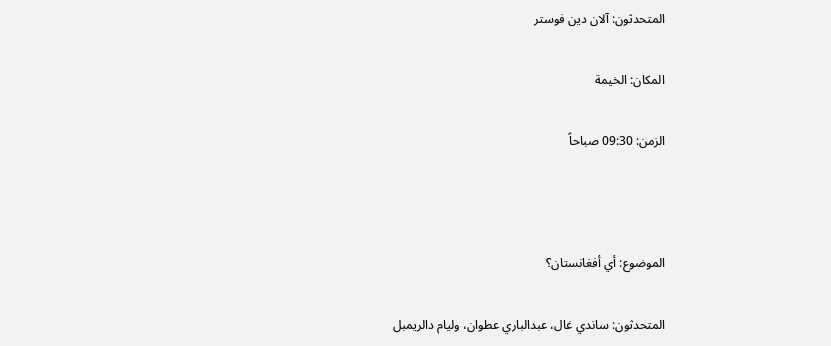المتحدثون: آلان دين فوستر

المكان: الخيمة

الزمن: 09:30 صباحاً



الموضوع: أي أفغانستان؟

المتحدثون: ساندي غال، عبدالباري عطوان، وليام دالريمبل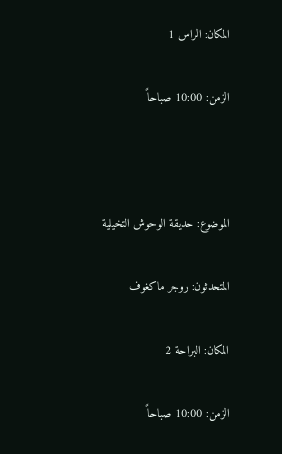المكان: الراس 1

الزمن: 10:00 صباحاً



الموضوع: حديقة الوحوش التخيلية

المتحدثون: روجر ماكغوف

المكان: البراحة 2

الزمن: 10:00 صباحاً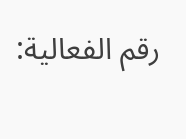رقم الفعالية: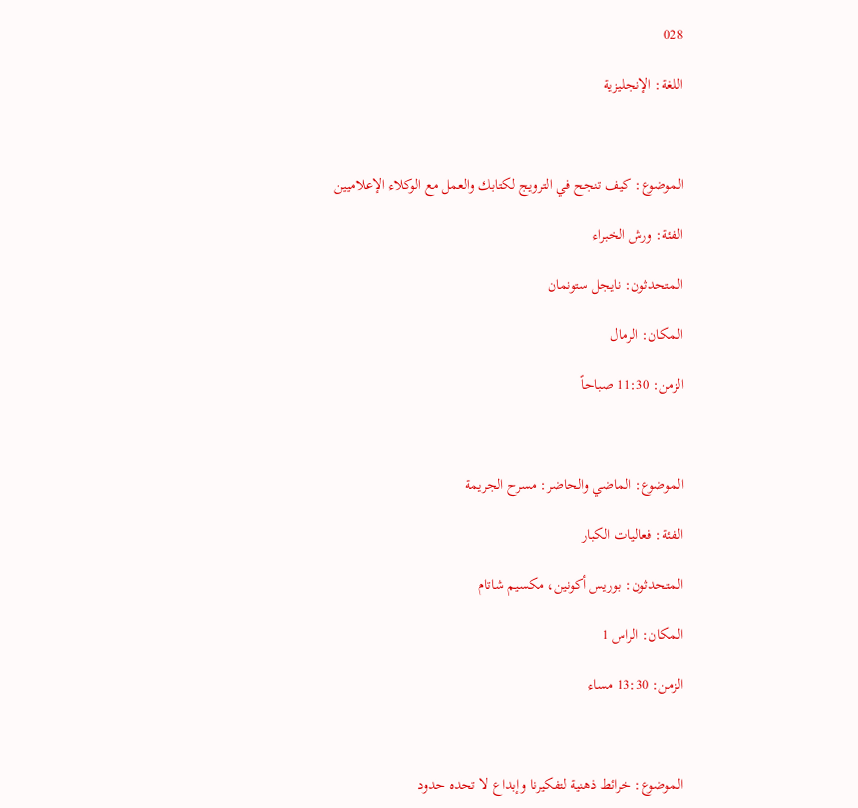028

اللغة: الإنجليزية



الموضوع: كيف تنجح في الترويج لكتابك والعمل مع الوكلاء الإعلاميين

الفئة: ورش الخبراء

المتحدثون: نايجل ستونمان

المكان: الرمال

الزمن: 11:30 صباحاً



الموضوع: الماضي والحاضر: مسرح الجريمة

الفئة: فعاليات الكبار

المتحدثون: بوريس أكونين، مكسيم شاتام

المكان: الراس 1

الزمن: 13:30 مساء



الموضوع: خرائط ذهنية لتفكيرنا وإبداع لا تحده حدود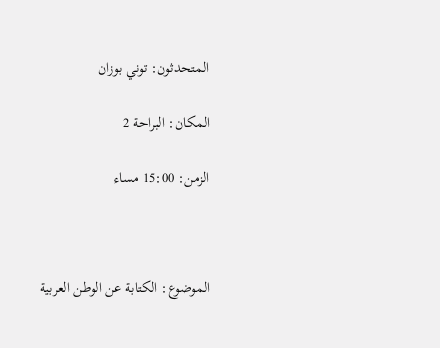المتحدثون: توني بوزان

المكان: البراحة 2

الزمن: 15:00 مساء



الموضوع: الكتابة عن الوطن العربية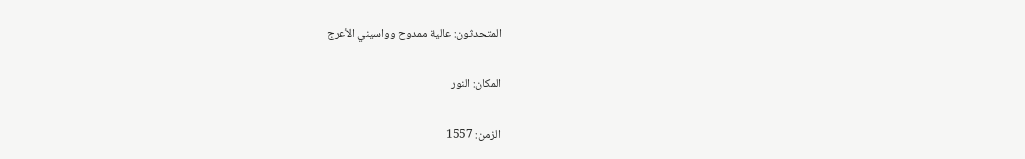المتحدثون: عالية ممدوح وواسيني الأعرج

المكان: النور

الزمن: 1557